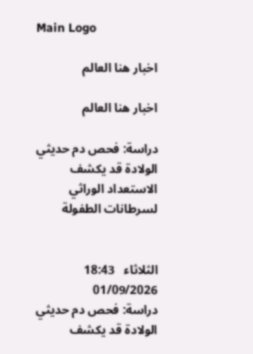Main Logo

اخبار هنا العالم

اخبار هنا العالم

دراسة: فحص دم حديثي الولادة قد يكشف الاستعداد الوراثي لسرطانات الطفولة


الثلاثاء   18:43   01/09/2026
دراسة: فحص دم حديثي الولادة قد يكشف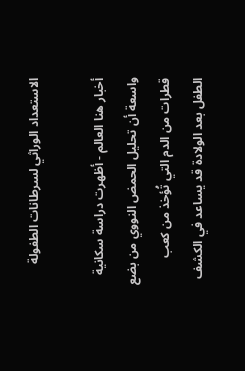الاستعداد الوراثي لسرطانات الطفولة

أخبار هنا العالم - أظهرت دراسة سكانية واسعة أن تحليل الحمض النووي من بضع قطرات من الدم التي تُؤخذ من كعب الطفل بعد الولادة قد يساعد في الكشف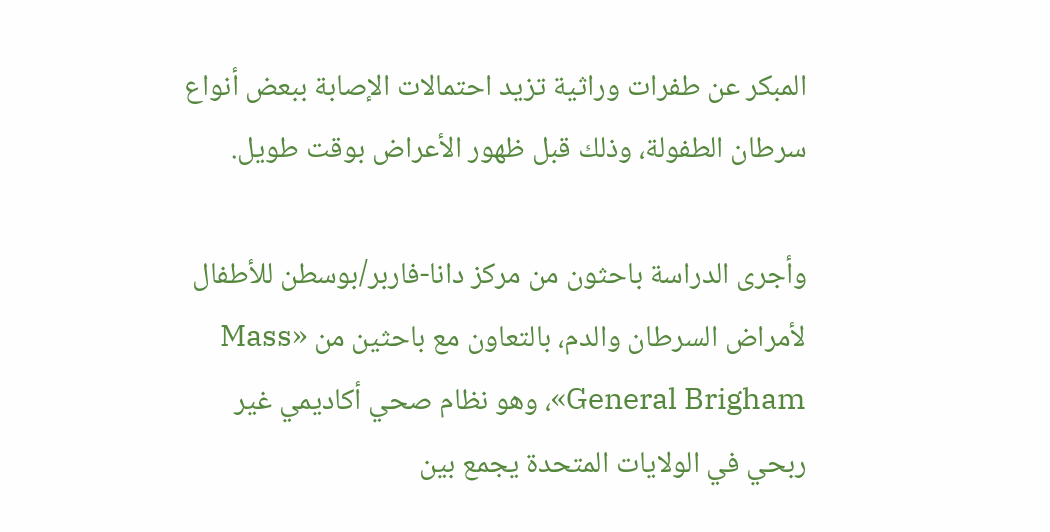المبكر عن طفرات وراثية تزيد احتمالات الإصابة ببعض أنواع سرطان الطفولة، وذلك قبل ظهور الأعراض بوقت طويل.

وأجرى الدراسة باحثون من مركز دانا-فاربر/بوسطن للأطفال لأمراض السرطان والدم، بالتعاون مع باحثين من «Mass General Brigham»، وهو نظام صحي أكاديمي غير ربحي في الولايات المتحدة يجمع بين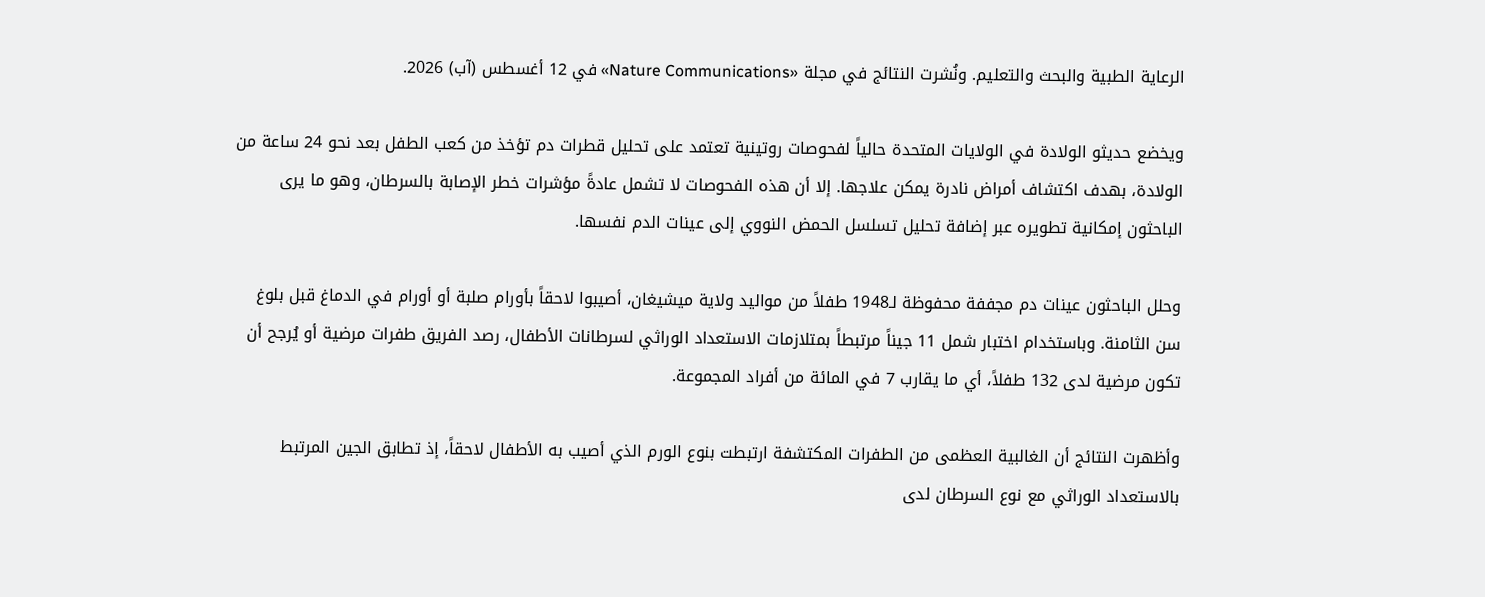الرعاية الطبية والبحث والتعليم. ونُشرت النتائج في مجلة «Nature Communications» في 12 أغسطس (آب) 2026.

ويخضع حديثو الولادة في الولايات المتحدة حالياً لفحوصات روتينية تعتمد على تحليل قطرات دم تؤخذ من كعب الطفل بعد نحو 24 ساعة من الولادة، بهدف اكتشاف أمراض نادرة يمكن علاجها. إلا أن هذه الفحوصات لا تشمل عادةً مؤشرات خطر الإصابة بالسرطان، وهو ما يرى الباحثون إمكانية تطويره عبر إضافة تحليل تسلسل الحمض النووي إلى عينات الدم نفسها.

وحلل الباحثون عينات دم مجففة محفوظة لـ1948 طفلاً من مواليد ولاية ميشيغان، أصيبوا لاحقاً بأورام صلبة أو أورام في الدماغ قبل بلوغ سن الثامنة. وباستخدام اختبار شمل 11 جيناً مرتبطاً بمتلازمات الاستعداد الوراثي لسرطانات الأطفال، رصد الفريق طفرات مرضية أو يُرجح أن تكون مرضية لدى 132 طفلاً، أي ما يقارب 7 في المائة من أفراد المجموعة.

وأظهرت النتائج أن الغالبية العظمى من الطفرات المكتشفة ارتبطت بنوع الورم الذي أصيب به الأطفال لاحقاً، إذ تطابق الجين المرتبط بالاستعداد الوراثي مع نوع السرطان لدى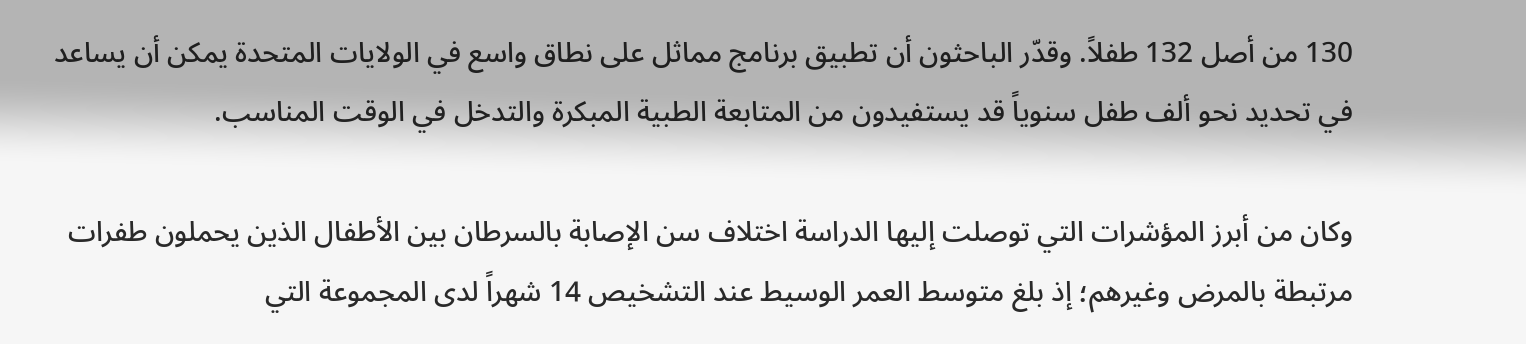130 من أصل 132 طفلاً. وقدّر الباحثون أن تطبيق برنامج مماثل على نطاق واسع في الولايات المتحدة يمكن أن يساعد في تحديد نحو ألف طفل سنوياً قد يستفيدون من المتابعة الطبية المبكرة والتدخل في الوقت المناسب.

وكان من أبرز المؤشرات التي توصلت إليها الدراسة اختلاف سن الإصابة بالسرطان بين الأطفال الذين يحملون طفرات مرتبطة بالمرض وغيرهم؛ إذ بلغ متوسط العمر الوسيط عند التشخيص 14 شهراً لدى المجموعة التي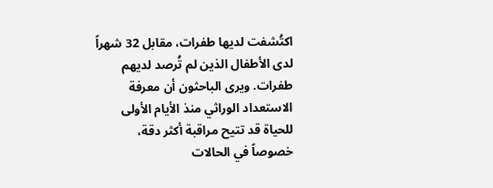اكتُشفت لديها طفرات، مقابل 32 شهراً لدى الأطفال الذين لم تُرصد لديهم طفرات. ويرى الباحثون أن معرفة الاستعداد الوراثي منذ الأيام الأولى للحياة قد تتيح مراقبة أكثر دقة، خصوصاً في الحالات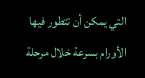التي يمكن أن تتطور فيها الأورام بسرعة خلال مرحلة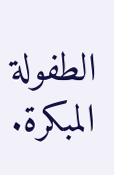الطفولة المبكرة.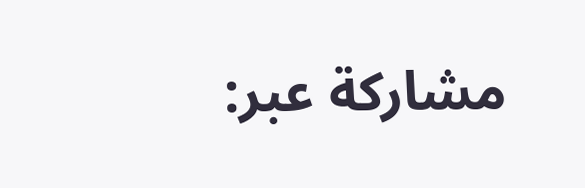مشاركة عبر: